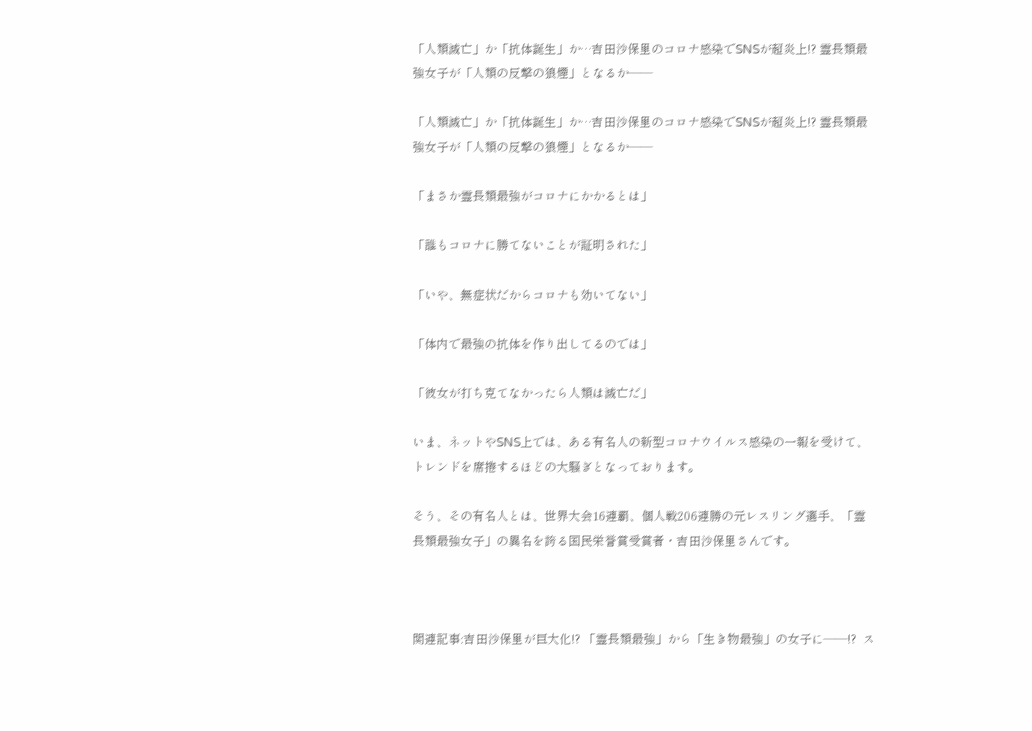「人類滅亡」か「抗体誕生」か…吉田沙保里のコロナ感染でSNSが超炎上!? 霊長類最強女子が「人類の反撃の狼煙」となるか――

「人類滅亡」か「抗体誕生」か…吉田沙保里のコロナ感染でSNSが超炎上!? 霊長類最強女子が「人類の反撃の狼煙」となるか――

「まさか霊長類最強がコロナにかかるとは」

「誰もコロナに勝てないことが証明された」

「いや、無症状だからコロナも効いてない」

「体内で最強の抗体を作り出してるのでは」

「彼女が打ち克てなかったら人類は滅亡だ」

いま、ネットやSNS上では、ある有名人の新型コロナウイルス感染の一報を受けて、トレンドを席捲するほどの大騒ぎとなっております。

そう、その有名人とは、世界大会16連覇、個人戦206連勝の元レスリング選手、「霊長類最強女子」の異名を誇る国民栄誉賞受賞者・吉田沙保里さんです。



関連記事:吉田沙保里が巨大化!? 「霊長類最強」から「生き物最強」の女子に――!?  ス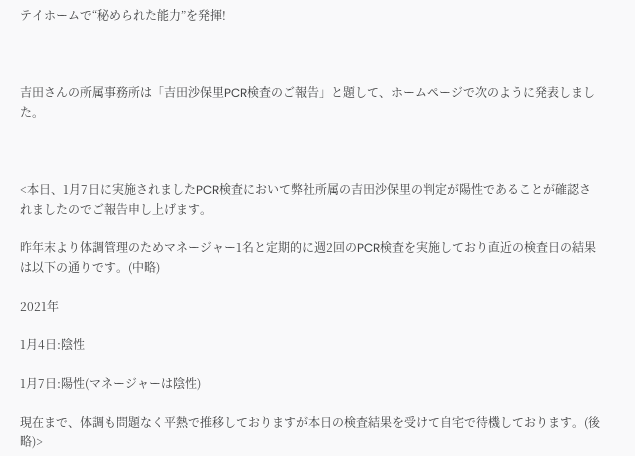テイホームで“秘められた能力”を発揮!



吉田さんの所属事務所は「吉田沙保里PCR検査のご報告」と題して、ホームページで次のように発表しました。



<本日、1月7日に実施されましたPCR検査において弊社所属の吉田沙保里の判定が陽性であることが確認されましたのでご報告申し上げます。

昨年末より体調管理のためマネージャー1名と定期的に週2回のPCR検査を実施しており直近の検査日の結果は以下の通りです。(中略)

2021年

1月4日:陰性

1月7日:陽性(マネージャーは陰性)

現在まで、体調も問題なく平熱で推移しておりますが本日の検査結果を受けて自宅で待機しております。(後略)>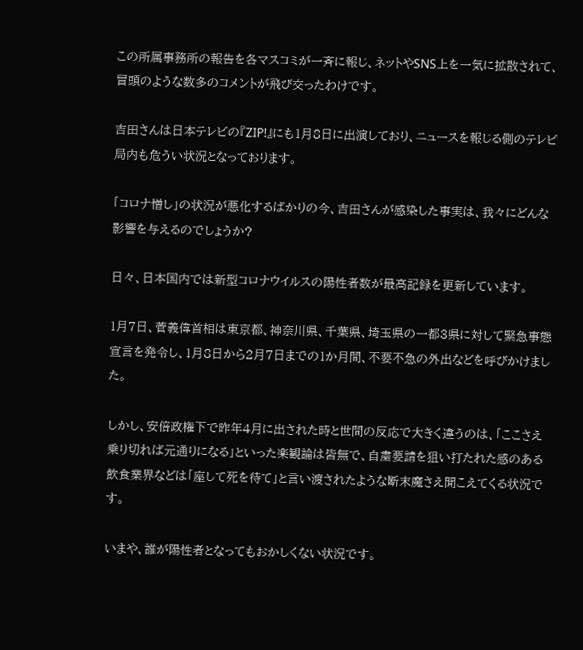この所属事務所の報告を各マスコミが一斉に報じ、ネットやSNS上を一気に拡散されて、冒頭のような数多のコメントが飛び交ったわけです。

吉田さんは日本テレビの『ZIP!』にも1月8日に出演しており、ニュースを報じる側のテレビ局内も危うい状況となっております。

「コロナ憎し」の状況が悪化するばかりの今、吉田さんが感染した事実は、我々にどんな影響を与えるのでしょうか?

日々、日本国内では新型コロナウイルスの陽性者数が最高記録を更新しています。

1月7日、菅義偉首相は東京都、神奈川県、千葉県、埼玉県の一都3県に対して緊急事態宣言を発令し、1月8日から2月7日までの1か月間、不要不急の外出などを呼びかけました。

しかし、安倍政権下で昨年4月に出された時と世間の反応で大きく違うのは、「ここさえ乗り切れば元通りになる」といった楽観論は皆無で、自粛要請を狙い打たれた感のある飲食業界などは「座して死を待て」と言い渡されたような断末魔さえ聞こえてくる状況です。

いまや、誰が陽性者となってもおかしくない状況です。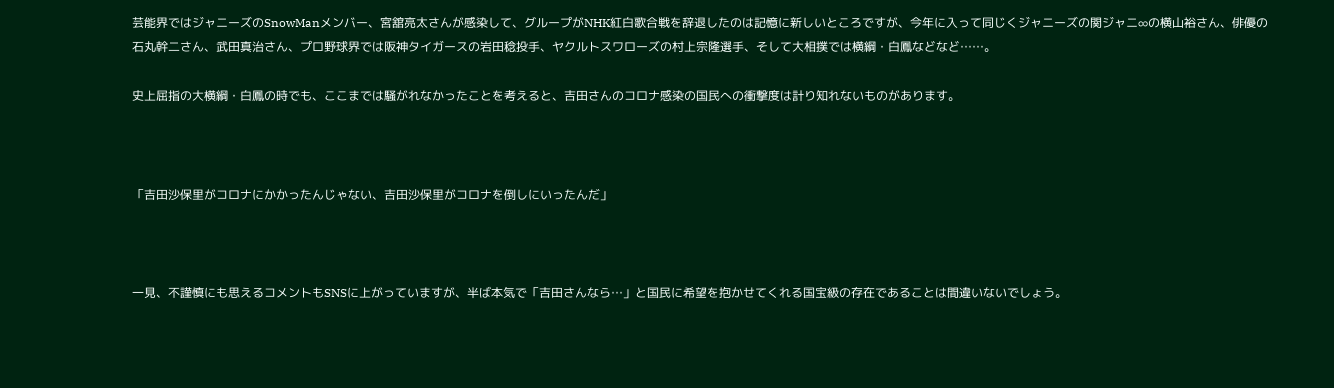芸能界ではジャニーズのSnowManメンバー、宮舘亮太さんが感染して、グループがNHK紅白歌合戦を辞退したのは記憶に新しいところですが、今年に入って同じくジャニーズの関ジャニ∞の横山裕さん、俳優の石丸幹二さん、武田真治さん、プロ野球界では阪神タイガースの岩田稔投手、ヤクルトスワローズの村上宗隆選手、そして大相撲では横綱・白鳳などなど……。

史上屈指の大横綱・白鳳の時でも、ここまでは騒がれなかったことを考えると、吉田さんのコロナ感染の国民への衝撃度は計り知れないものがあります。



「吉田沙保里がコロナにかかったんじゃない、吉田沙保里がコロナを倒しにいったんだ」



一見、不謹慎にも思えるコメントもSNSに上がっていますが、半ば本気で「吉田さんなら…」と国民に希望を抱かせてくれる国宝級の存在であることは間違いないでしょう。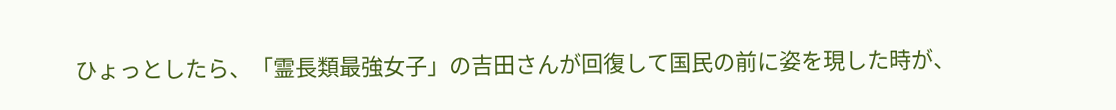ひょっとしたら、「霊長類最強女子」の吉田さんが回復して国民の前に姿を現した時が、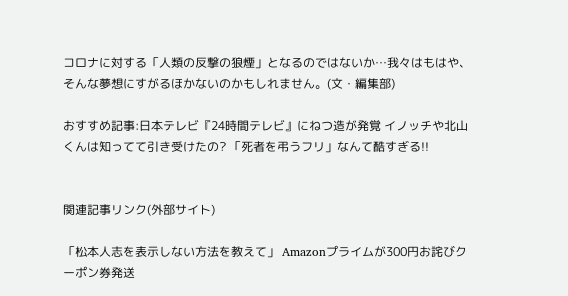コロナに対する「人類の反撃の狼煙」となるのではないか…我々はもはや、そんな夢想にすがるほかないのかもしれません。(文・編集部)

おすすめ記事:日本テレビ『24時間テレビ』にねつ造が発覚 イノッチや北山くんは知ってて引き受けたの? 「死者を弔うフリ」なんて酷すぎる!!


関連記事リンク(外部サイト)

「松本人志を表示しない方法を教えて」 Amazonプライムが300円お詫びクーポン券発送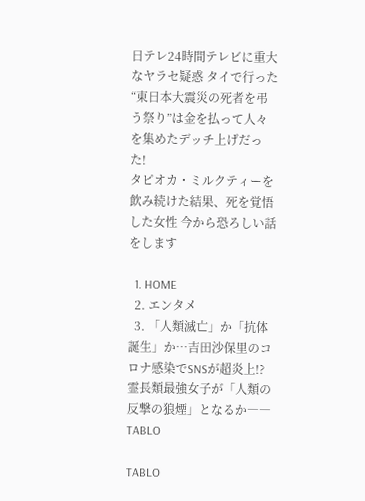日テレ24時間テレビに重大なヤラセ疑惑 タイで行った“東日本大震災の死者を弔う祭り”は金を払って人々を集めたデッチ上げだった!
タピオカ・ミルクティーを飲み続けた結果、死を覚悟した女性 今から恐ろしい話をします

  1. HOME
  2. エンタメ
  3. 「人類滅亡」か「抗体誕生」か…吉田沙保里のコロナ感染でSNSが超炎上!? 霊長類最強女子が「人類の反撃の狼煙」となるか――
TABLO

TABLO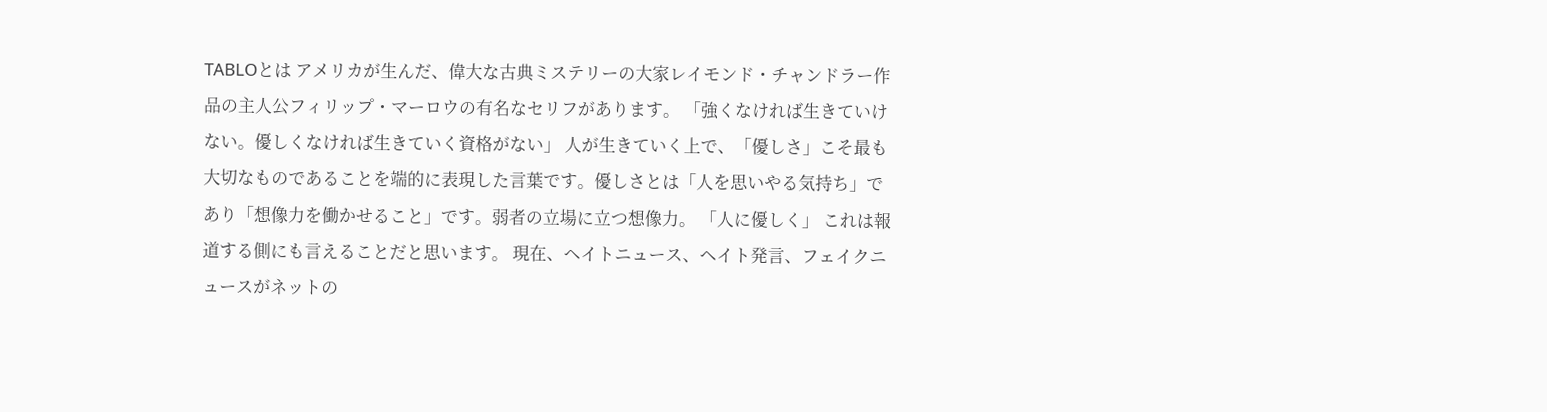TABLOとは アメリカが生んだ、偉大な古典ミステリーの大家レイモンド・チャンドラー作品の主人公フィリップ・マーロウの有名なセリフがあります。 「強くなければ生きていけない。優しくなければ生きていく資格がない」 人が生きていく上で、「優しさ」こそ最も大切なものであることを端的に表現した言葉です。優しさとは「人を思いやる気持ち」であり「想像力を働かせること」です。弱者の立場に立つ想像力。 「人に優しく」 これは報道する側にも言えることだと思います。 現在、ヘイトニュース、ヘイト発言、フェイクニュースがネットの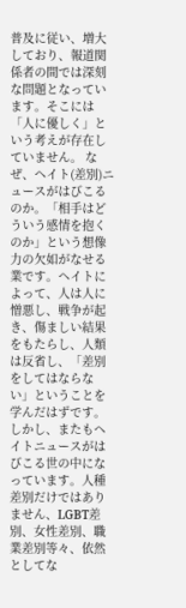普及に従い、増大しており、報道関係者の間では深刻な問題となっています。そこには「人に優しく」という考えが存在していません。 なぜ、ヘイト(差別)ニュースがはびこるのか。「相手はどういう感情を抱くのか」という想像力の欠如がなせる業です。ヘイトによって、人は人に憎悪し、戦争が起き、傷ましい結果をもたらし、人類は反省し、「差別をしてはならない」ということを学んだはずです。 しかし、またもヘイトニュースがはびこる世の中になっています。人種差別だけではありません、LGBT差別、女性差別、職業差別等々、依然としてな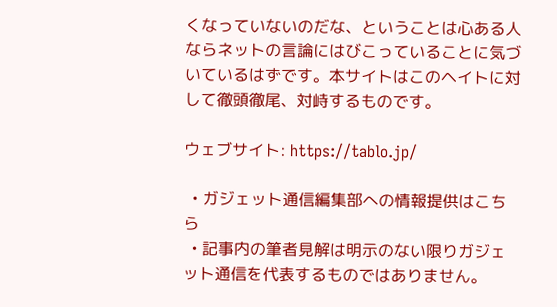くなっていないのだな、ということは心ある人ならネットの言論にはびこっていることに気づいているはずです。本サイトはこのヘイトに対して徹頭徹尾、対峙するものです。

ウェブサイト: https://tablo.jp/

  • ガジェット通信編集部への情報提供はこちら
  • 記事内の筆者見解は明示のない限りガジェット通信を代表するものではありません。